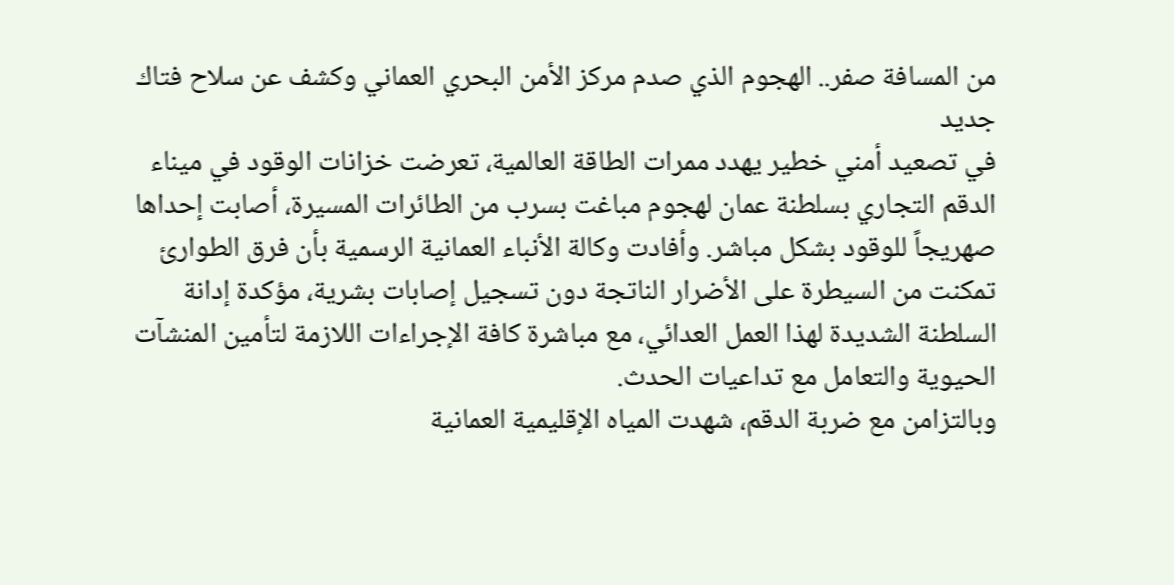من المسافة صفر.. الهجوم الذي صدم مركز الأمن البحري العماني وكشف عن سلاح فتاك جديد
في تصعيد أمني خطير يهدد ممرات الطاقة العالمية، تعرضت خزانات الوقود في ميناء الدقم التجاري بسلطنة عمان لهجوم مباغت بسرب من الطائرات المسيرة، أصابت إحداها صهريجاً للوقود بشكل مباشر. وأفادت وكالة الأنباء العمانية الرسمية بأن فرق الطوارئ تمكنت من السيطرة على الأضرار الناتجة دون تسجيل إصابات بشرية، مؤكدة إدانة السلطنة الشديدة لهذا العمل العدائي، مع مباشرة كافة الإجراءات اللازمة لتأمين المنشآت الحيوية والتعامل مع تداعيات الحدث.
وبالتزامن مع ضربة الدقم، شهدت المياه الإقليمية العمانية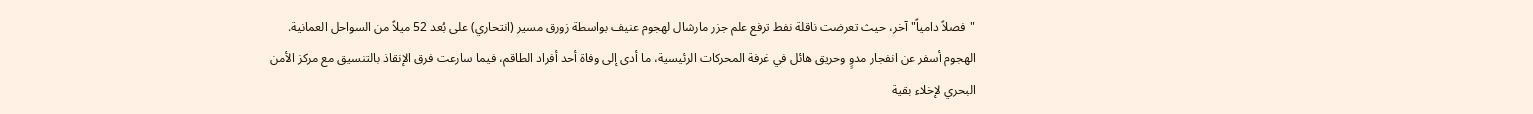"فصلاً دامياً" آخر، حيث تعرضت ناقلة نفط ترفع علم جزر مارشال لهجوم عنيف بواسطة زورق مسير (انتحاري) على بُعد 52 ميلاً من السواحل العمانية. الهجوم أسفر عن انفجار مدوٍ وحريق هائل في غرفة المحركات الرئيسية، ما أدى إلى وفاة أحد أفراد الطاقم، فيما سارعت فرق الإنقاذ بالتنسيق مع مركز الأمن البحري لإخلاء بقية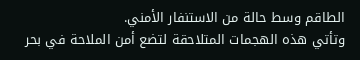الطاقم وسط حالة من الاستنفار الأمني.
وتأتي هذه الهجمات المتلاحقة لتضع أمن الملاحة في بحر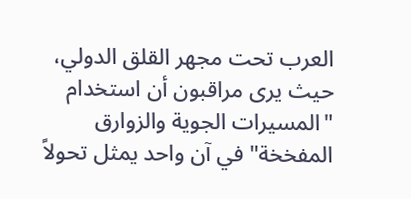العرب تحت مجهر القلق الدولي، حيث يرى مراقبون أن استخدام "المسيرات الجوية والزوارق المفخخة" في آن واحد يمثل تحولاً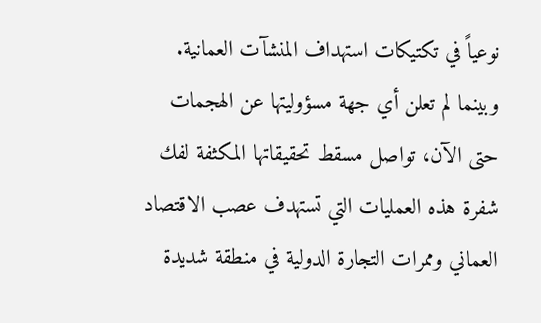نوعياً في تكتيكات استهداف المنشآت العمانية. وبينما لم تعلن أي جهة مسؤوليتها عن الهجمات حتى الآن، تواصل مسقط تحقيقاتها المكثفة لفك شفرة هذه العمليات التي تستهدف عصب الاقتصاد العماني وممرات التجارة الدولية في منطقة شديدة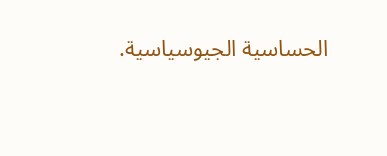الحساسية الجيوسياسية.